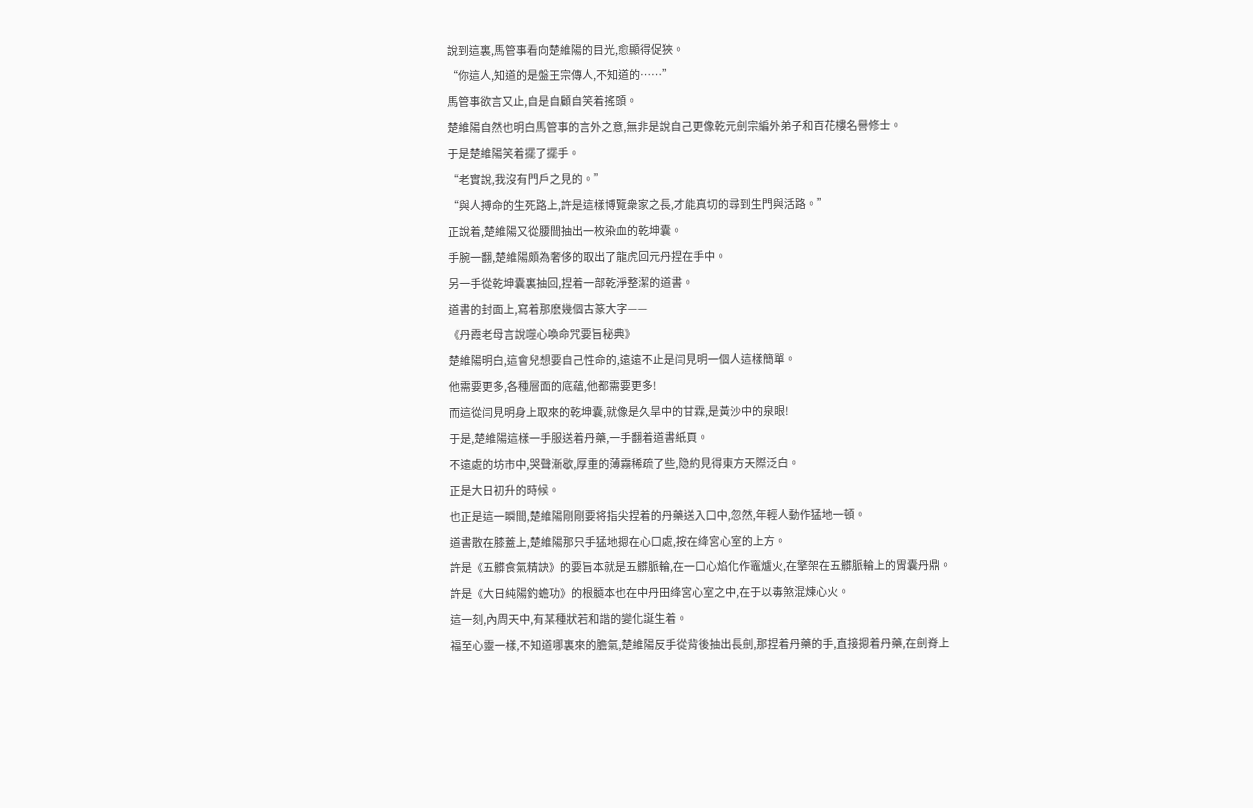說到這裏,馬管事看向楚維陽的目光,愈顯得促狹。
“你這人,知道的是盤王宗傳人,不知道的……”
馬管事欲言又止,自是自顧自笑着搖頭。
楚維陽自然也明白馬管事的言外之意,無非是說自己更像乾元劍宗編外弟子和百花樓名譽修士。
于是楚維陽笑着擺了擺手。
“老實說,我沒有門戶之見的。”
“與人搏命的生死路上,許是這樣博覽衆家之長,才能真切的尋到生門與活路。”
正說着,楚維陽又從腰間抽出一枚染血的乾坤囊。
手腕一翻,楚維陽頗為奢侈的取出了龍虎回元丹捏在手中。
另一手從乾坤囊裏抽回,捏着一部乾淨整潔的道書。
道書的封面上,寫着那麽幾個古篆大字——
《丹霞老母言說噬心喚命咒要旨秘典》
楚維陽明白,這會兒想要自己性命的,遠遠不止是闫見明一個人這樣簡單。
他需要更多,各種層面的底蘊,他都需要更多!
而這從闫見明身上取來的乾坤囊,就像是久旱中的甘霖,是黃沙中的泉眼!
于是,楚維陽這樣一手服送着丹藥,一手翻着道書紙頁。
不遠處的坊市中,哭聲漸歇,厚重的薄霧稀疏了些,隐約見得東方天際泛白。
正是大日初升的時候。
也正是這一瞬間,楚維陽剛剛要将指尖捏着的丹藥送入口中,忽然,年輕人動作猛地一頓。
道書散在膝蓋上,楚維陽那只手猛地摁在心口處,按在绛宮心室的上方。
許是《五髒食氣精訣》的要旨本就是五髒脈輪,在一口心焰化作竈爐火,在擎架在五髒脈輪上的胃囊丹鼎。
許是《大日純陽釣蟾功》的根髓本也在中丹田绛宮心室之中,在于以毒煞混煉心火。
這一刻,內周天中,有某種狀若和諧的變化誕生着。
福至心靈一樣,不知道哪裏來的膽氣,楚維陽反手從背後抽出長劍,那捏着丹藥的手,直接摁着丹藥,在劍脊上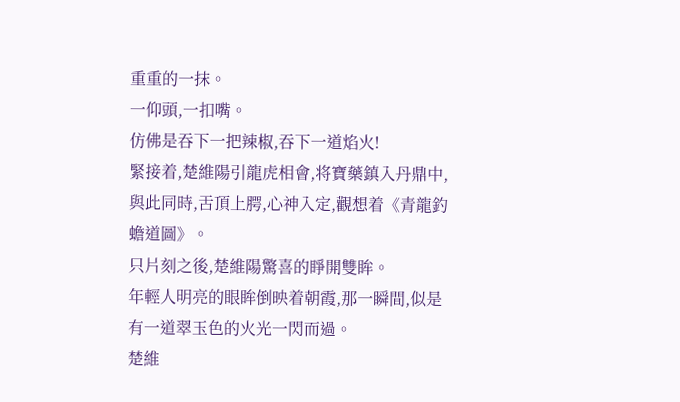重重的一抹。
一仰頭,一扣嘴。
仿佛是吞下一把辣椒,吞下一道焰火!
緊接着,楚維陽引龍虎相會,将寶藥鎮入丹鼎中,與此同時,舌頂上腭,心神入定,觀想着《青龍釣蟾道圖》。
只片刻之後,楚維陽驚喜的睜開雙眸。
年輕人明亮的眼眸倒映着朝霞,那一瞬間,似是有一道翠玉色的火光一閃而過。
楚維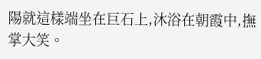陽就這樣端坐在巨石上,沐浴在朝霞中,撫掌大笑。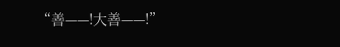“善——!大善——!”